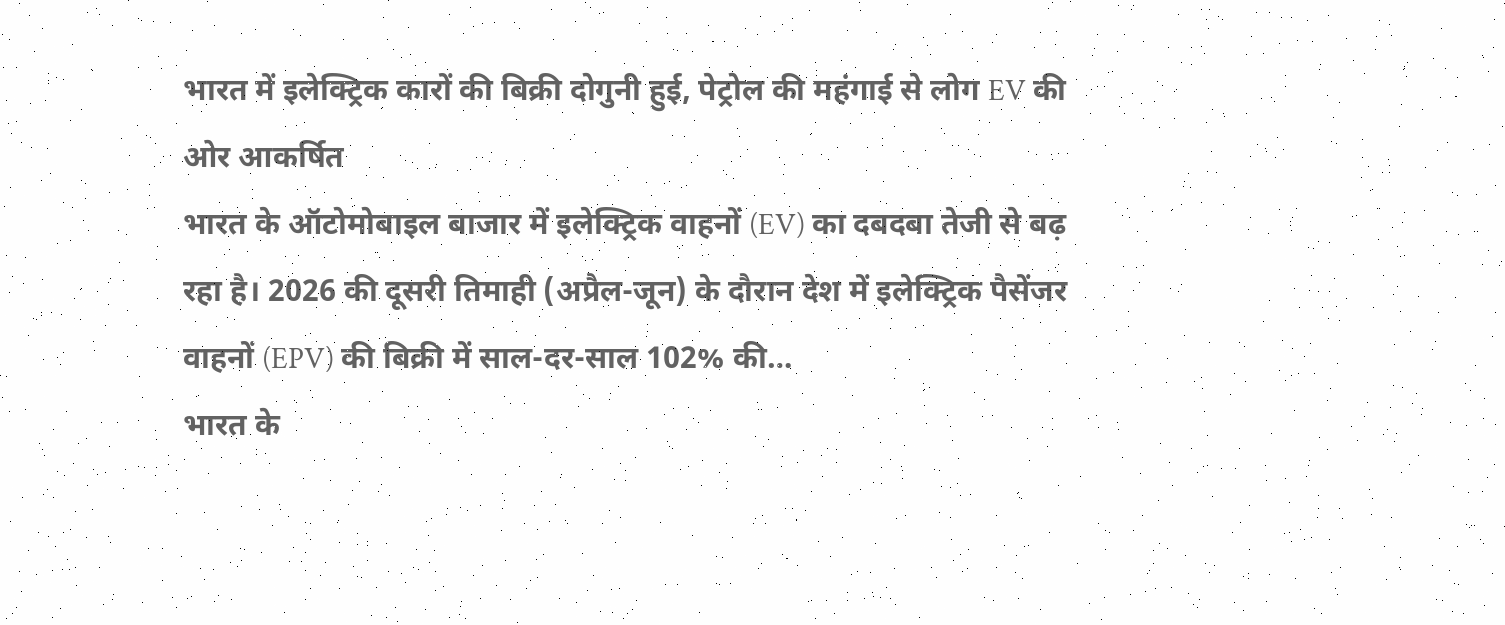भारत में इलेक्ट्रिक कारों की बिक्री दोगुनी हुई, पेट्रोल की महंगाई से लोग EV की ओर आकर्षित
भारत के ऑटोमोबाइल बाजार में इलेक्ट्रिक वाहनों (EV) का दबदबा तेजी से बढ़ रहा है। 2026 की दूसरी तिमाही (अप्रैल-जून) के दौरान देश में इलेक्ट्रिक पैसेंजर वाहनों (EPV) की बिक्री में साल-दर-साल 102% की…
भारत के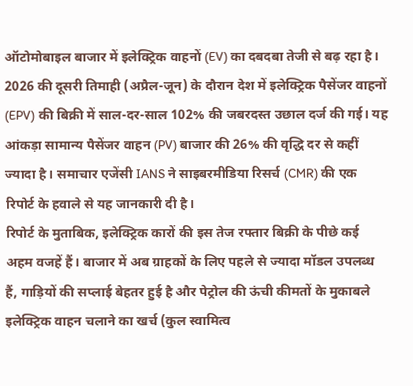ऑटोमोबाइल बाजार में इलेक्ट्रिक वाहनों (EV) का दबदबा तेजी से बढ़ रहा है। 2026 की दूसरी तिमाही (अप्रैल-जून) के दौरान देश में इलेक्ट्रिक पैसेंजर वाहनों (EPV) की बिक्री में साल-दर-साल 102% की जबरदस्त उछाल दर्ज की गई। यह आंकड़ा सामान्य पैसेंजर वाहन (PV) बाजार की 26% की वृद्धि दर से कहीं ज्यादा है। समाचार एजेंसी IANS ने साइबरमीडिया रिसर्च (CMR) की एक रिपोर्ट के हवाले से यह जानकारी दी है।
रिपोर्ट के मुताबिक, इलेक्ट्रिक कारों की इस तेज रफ्तार बिक्री के पीछे कई अहम वजहें हैं। बाजार में अब ग्राहकों के लिए पहले से ज्यादा मॉडल उपलब्ध हैं, गाड़ियों की सप्लाई बेहतर हुई है और पेट्रोल की ऊंची कीमतों के मुकाबले इलेक्ट्रिक वाहन चलाने का खर्च (कुल स्वामित्व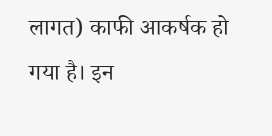लागत) काफी आकर्षक हो गया है। इन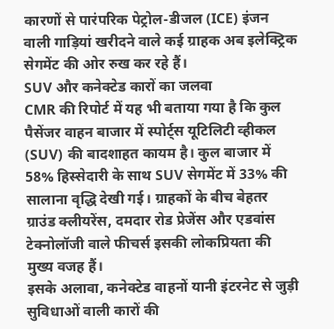कारणों से पारंपरिक पेट्रोल-डीजल (ICE) इंजन वाली गाड़ियां खरीदने वाले कई ग्राहक अब इलेक्ट्रिक सेगमेंट की ओर रुख कर रहे हैं।
SUV और कनेक्टेड कारों का जलवा
CMR की रिपोर्ट में यह भी बताया गया है कि कुल पैसेंजर वाहन बाजार में स्पोर्ट्स यूटिलिटी व्हीकल (SUV) की बादशाहत कायम है। कुल बाजार में 58% हिस्सेदारी के साथ SUV सेगमेंट में 33% की सालाना वृद्धि देखी गई। ग्राहकों के बीच बेहतर ग्राउंड क्लीयरेंस, दमदार रोड प्रेजेंस और एडवांस टेक्नोलॉजी वाले फीचर्स इसकी लोकप्रियता की मुख्य वजह हैं।
इसके अलावा, कनेक्टेड वाहनों यानी इंटरनेट से जुड़ी सुविधाओं वाली कारों की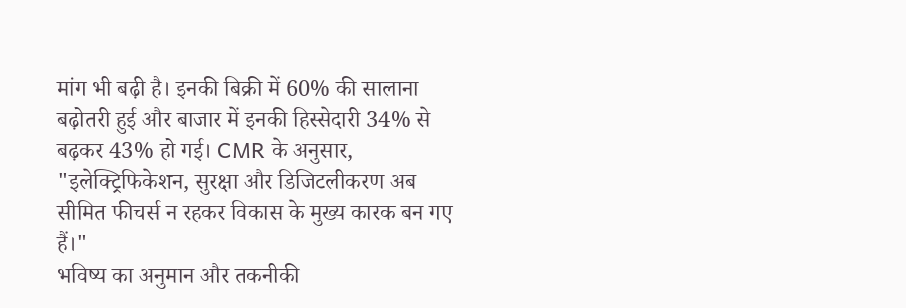मांग भी बढ़ी है। इनकी बिक्री में 60% की सालाना बढ़ोतरी हुई और बाजार में इनकी हिस्सेदारी 34% से बढ़कर 43% हो गई। CMR के अनुसार, "इलेक्ट्रिफिकेशन, सुरक्षा और डिजिटलीकरण अब सीमित फीचर्स न रहकर विकास के मुख्य कारक बन गए हैं।"
भविष्य का अनुमान और तकनीकी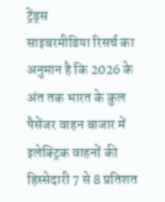ट्रेंड्स
साइबरमीडिया रिसर्च का अनुमान है कि 2026 के अंत तक भारत के कुल पैसेंजर वाहन बाजार में इलेक्ट्रिक वाहनों की हिस्सेदारी 7 से 8 प्रतिशत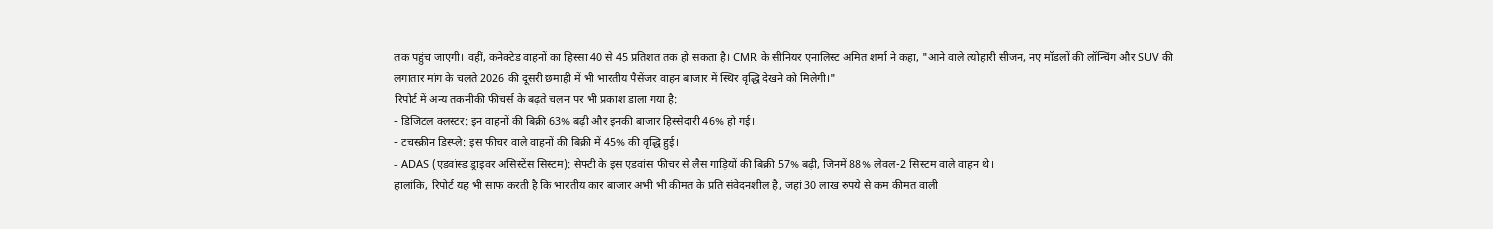तक पहुंच जाएगी। वहीं, कनेक्टेड वाहनों का हिस्सा 40 से 45 प्रतिशत तक हो सकता है। CMR के सीनियर एनालिस्ट अमित शर्मा ने कहा, "आने वाले त्योहारी सीजन, नए मॉडलों की लॉन्चिंग और SUV की लगातार मांग के चलते 2026 की दूसरी छमाही में भी भारतीय पैसेंजर वाहन बाजार में स्थिर वृद्धि देखने को मिलेगी।"
रिपोर्ट में अन्य तकनीकी फीचर्स के बढ़ते चलन पर भी प्रकाश डाला गया है:
- डिजिटल क्लस्टर: इन वाहनों की बिक्री 63% बढ़ी और इनकी बाजार हिस्सेदारी 46% हो गई।
- टचस्क्रीन डिस्प्ले: इस फीचर वाले वाहनों की बिक्री में 45% की वृद्धि हुई।
- ADAS (एडवांस्ड ड्राइवर असिस्टेंस सिस्टम): सेफ्टी के इस एडवांस फीचर से लैस गाड़ियों की बिक्री 57% बढ़ी, जिनमें 88% लेवल-2 सिस्टम वाले वाहन थे।
हालांकि, रिपोर्ट यह भी साफ करती है कि भारतीय कार बाजार अभी भी कीमत के प्रति संवेदनशील है, जहां 30 लाख रुपये से कम कीमत वाली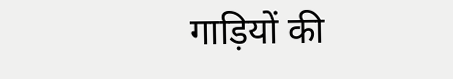गाड़ियों की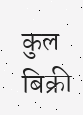कुल बिक्री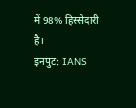में 98% हिस्सेदारी है।
इनपुट: IANS